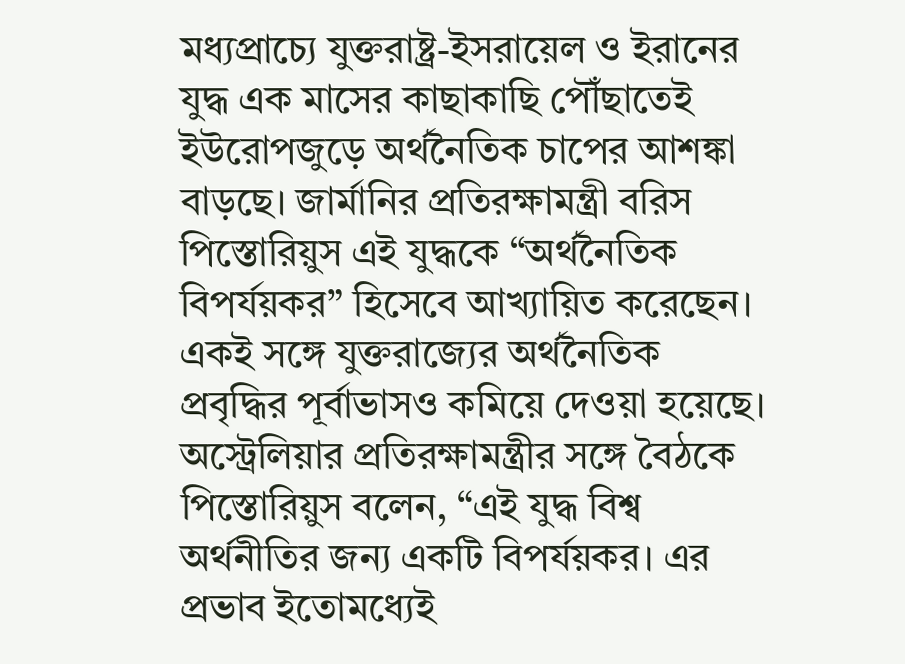মধ্যপ্রাচ্যে যুক্তরাষ্ট্র-ইসরায়েল ও ইরানের যুদ্ধ এক মাসের কাছাকাছি পৌঁছাতেই ইউরোপজুড়ে অর্থনৈতিক চাপের আশঙ্কা বাড়ছে। জার্মানির প্রতিরক্ষামন্ত্রী বরিস পিস্তোরিয়ুস এই যুদ্ধকে “অর্থনৈতিক বিপর্যয়কর” হিসেবে আখ্যায়িত করেছেন। একই সঙ্গে যুক্তরাজ্যের অর্থনৈতিক প্রবৃদ্ধির পূর্বাভাসও কমিয়ে দেওয়া হয়েছে।
অস্ট্রেলিয়ার প্রতিরক্ষামন্ত্রীর সঙ্গে বৈঠকে পিস্তোরিয়ুস বলেন, “এই যুদ্ধ বিশ্ব অর্থনীতির জন্য একটি বিপর্যয়কর। এর প্রভাব ইতোমধ্যেই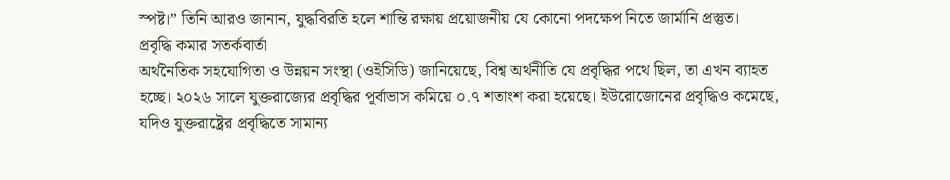স্পষ্ট।” তিনি আরও জানান, যুদ্ধবিরতি হলে শান্তি রক্ষায় প্রয়োজনীয় যে কোনো পদক্ষেপ নিতে জার্মানি প্রস্তুত।
প্রবৃদ্ধি কমার সতর্কবার্তা
অর্থনৈতিক সহযোগিতা ও উন্নয়ন সংস্থা (ওইসিডি) জানিয়েছে, বিশ্ব অর্থনীতি যে প্রবৃদ্ধির পথে ছিল, তা এখন ব্যাহত হচ্ছে। ২০২৬ সালে যুক্তরাজ্যের প্রবৃদ্ধির পূর্বাভাস কমিয়ে ০.৭ শতাংশ করা হয়েছে। ইউরোজোনের প্রবৃদ্ধিও কমেছে, যদিও যুক্তরাষ্ট্রের প্রবৃদ্ধিতে সামান্য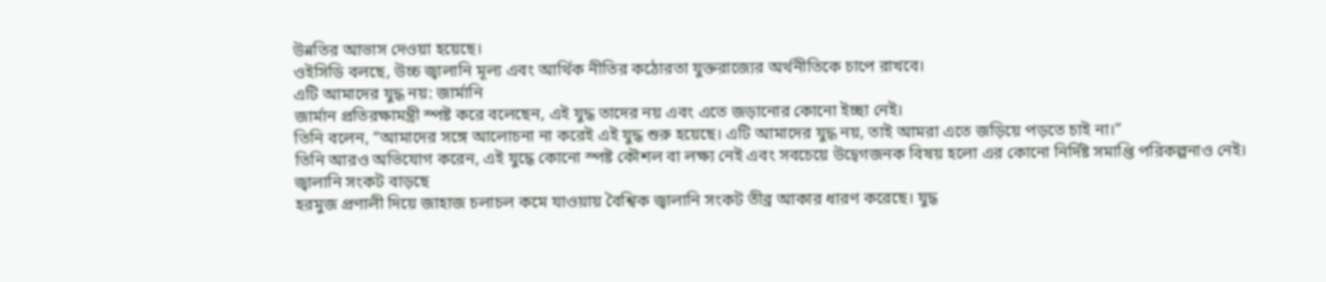উন্নতির আভাস দেওয়া হয়েছে।
ওইসিডি বলছে, উচ্চ জ্বালানি মূল্য এবং আর্থিক নীতির কঠোরতা যুক্তরাজ্যের অর্থনীতিকে চাপে রাখবে।
এটি আমাদের যুদ্ধ নয়: জার্মানি
জার্মান প্রতিরক্ষামন্ত্রী স্পষ্ট করে বলেছেন, এই যুদ্ধ তাদের নয় এবং এতে জড়ানোর কোনো ইচ্ছা নেই।
তিনি বলেন, “আমাদের সঙ্গে আলোচনা না করেই এই যুদ্ধ শুরু হয়েছে। এটি আমাদের যুদ্ধ নয়, তাই আমরা এতে জড়িয়ে পড়তে চাই না।”
তিনি আরও অভিযোগ করেন, এই যুদ্ধে কোনো স্পষ্ট কৌশল বা লক্ষ্য নেই এবং সবচেয়ে উদ্বেগজনক বিষয় হলো এর কোনো নির্দিষ্ট সমাপ্তি পরিকল্পনাও নেই।
জ্বালানি সংকট বাড়ছে
হরমুজ প্রণালী দিয়ে জাহাজ চলাচল কমে যাওয়ায় বৈশ্বিক জ্বালানি সংকট তীব্র আকার ধারণ করেছে। যুদ্ধ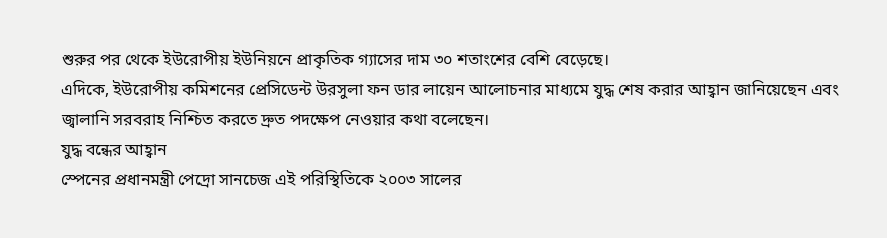শুরুর পর থেকে ইউরোপীয় ইউনিয়নে প্রাকৃতিক গ্যাসের দাম ৩০ শতাংশের বেশি বেড়েছে।
এদিকে, ইউরোপীয় কমিশনের প্রেসিডেন্ট উরসুলা ফন ডার লায়েন আলোচনার মাধ্যমে যুদ্ধ শেষ করার আহ্বান জানিয়েছেন এবং জ্বালানি সরবরাহ নিশ্চিত করতে দ্রুত পদক্ষেপ নেওয়ার কথা বলেছেন।
যুদ্ধ বন্ধের আহ্বান
স্পেনের প্রধানমন্ত্রী পেদ্রো সানচেজ এই পরিস্থিতিকে ২০০৩ সালের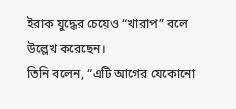ইরাক যুদ্ধের চেয়েও “খারাপ” বলে উল্লেখ করেছেন।
তিনি বলেন, “এটি আগের যেকোনো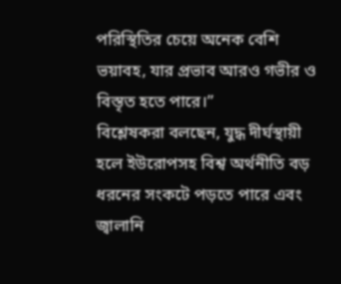পরিস্থিতির চেয়ে অনেক বেশি ভয়াবহ, যার প্রভাব আরও গভীর ও বিস্তৃত হতে পারে।”
বিশ্লেষকরা বলছেন, যুদ্ধ দীর্ঘস্থায়ী হলে ইউরোপসহ বিশ্ব অর্থনীতি বড় ধরনের সংকটে পড়তে পারে এবং জ্বালানি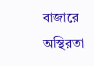বাজারে অস্থিরতা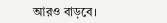আরও বাড়বে।